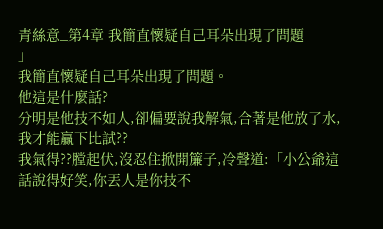青絲意_第4章 我簡直懷疑自己耳朵出現了問題
」
我簡直懷疑自己耳朵出現了問題。
他這是什麼話?
分明是他技不如人,卻偏要說我解氣,合著是他放了水,我才能贏下比試??
我氣得??膛起伏,沒忍住掀開簾子,冷聲道:「小公爺這話說得好笑,你丟人是你技不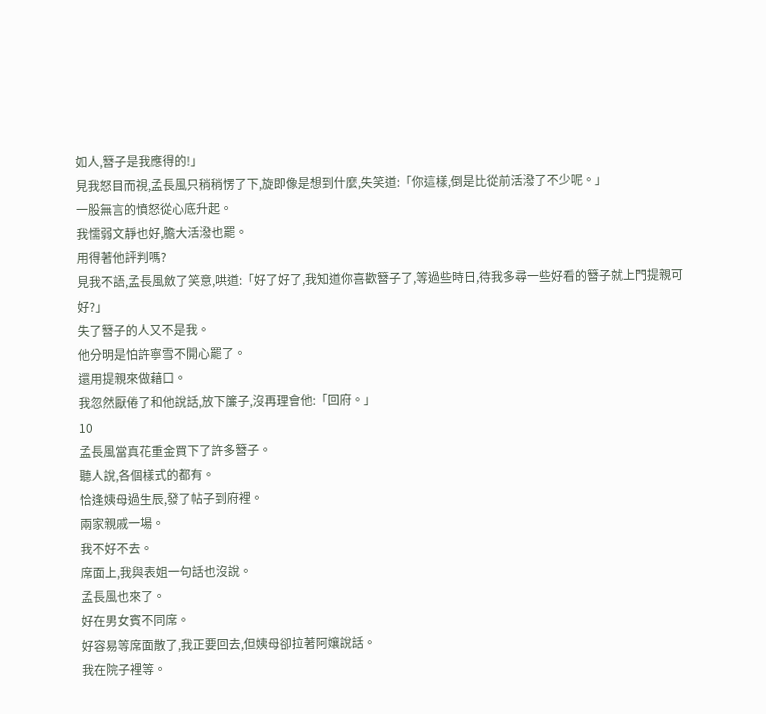如人,簪子是我應得的!」
見我怒目而視,孟長風只稍稍愣了下,旋即像是想到什麼,失笑道:「你這樣,倒是比從前活潑了不少呢。」
一股無言的憤怒從心底升起。
我懦弱文靜也好,膽大活潑也罷。
用得著他評判嗎?
見我不語,孟長風斂了笑意,哄道:「好了好了,我知道你喜歡簪子了,等過些時日,待我多尋一些好看的簪子就上門提親可好?」
失了簪子的人又不是我。
他分明是怕許寧雪不開心罷了。
還用提親來做藉口。
我忽然厭倦了和他說話,放下簾子,沒再理會他:「回府。」
10
孟長風當真花重金買下了許多簪子。
聽人說,各個樣式的都有。
恰逢姨母過生辰,發了帖子到府裡。
兩家親戚一場。
我不好不去。
席面上,我與表姐一句話也沒說。
孟長風也來了。
好在男女賓不同席。
好容易等席面散了,我正要回去,但姨母卻拉著阿孃說話。
我在院子裡等。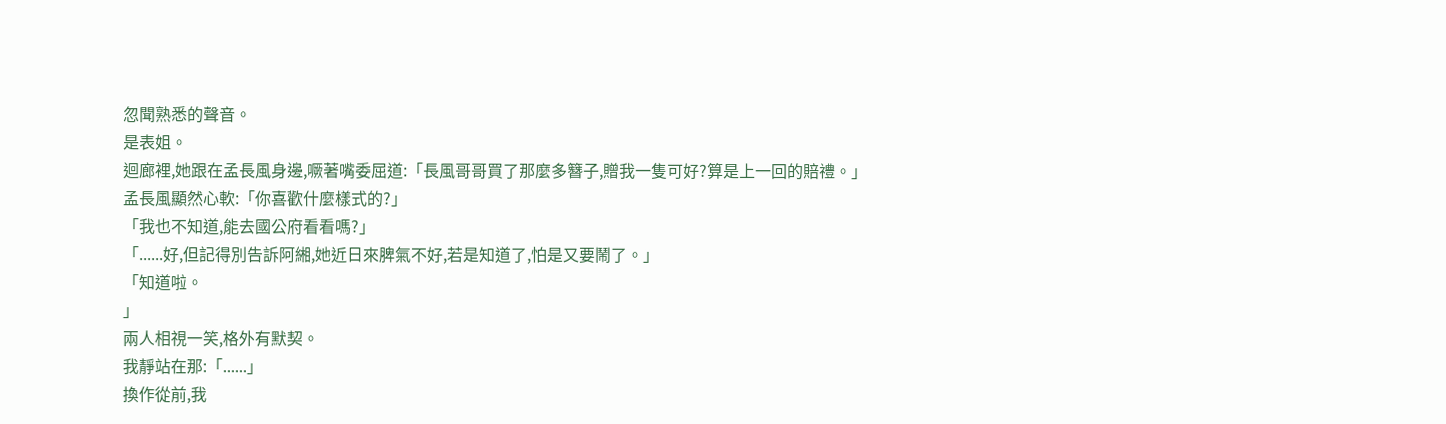忽聞熟悉的聲音。
是表姐。
迴廊裡,她跟在孟長風身邊,噘著嘴委屈道:「長風哥哥買了那麼多簪子,贈我一隻可好?算是上一回的賠禮。」
孟長風顯然心軟:「你喜歡什麼樣式的?」
「我也不知道,能去國公府看看嗎?」
「......好,但記得別告訴阿緗,她近日來脾氣不好,若是知道了,怕是又要鬧了。」
「知道啦。
」
兩人相視一笑,格外有默契。
我靜站在那:「......」
換作從前,我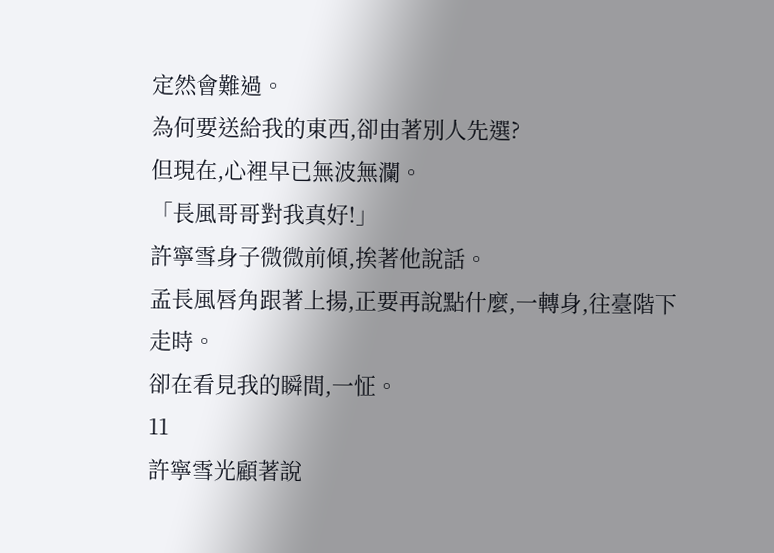定然會難過。
為何要送給我的東西,卻由著別人先選?
但現在,心裡早已無波無瀾。
「長風哥哥對我真好!」
許寧雪身子微微前傾,挨著他說話。
孟長風唇角跟著上揚,正要再說點什麼,一轉身,往臺階下走時。
卻在看見我的瞬間,一怔。
11
許寧雪光顧著說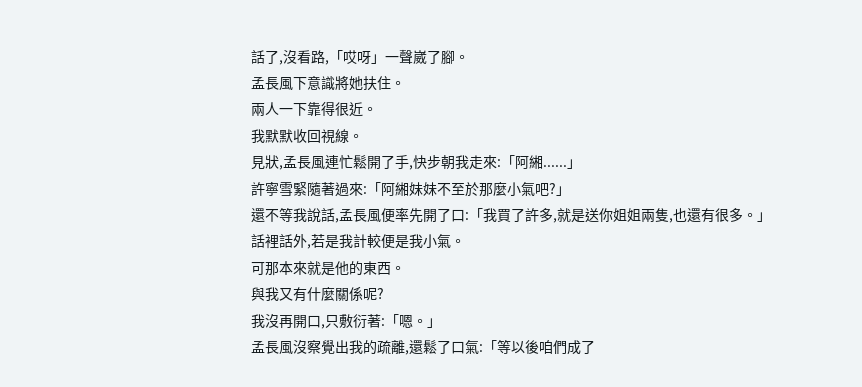話了,沒看路,「哎呀」一聲崴了腳。
孟長風下意識將她扶住。
兩人一下靠得很近。
我默默收回視線。
見狀,孟長風連忙鬆開了手,快步朝我走來:「阿緗......」
許寧雪緊隨著過來:「阿緗妹妹不至於那麼小氣吧?」
還不等我說話,孟長風便率先開了口:「我買了許多,就是送你姐姐兩隻,也還有很多。」
話裡話外,若是我計較便是我小氣。
可那本來就是他的東西。
與我又有什麼關係呢?
我沒再開口,只敷衍著:「嗯。」
孟長風沒察覺出我的疏離,還鬆了口氣:「等以後咱們成了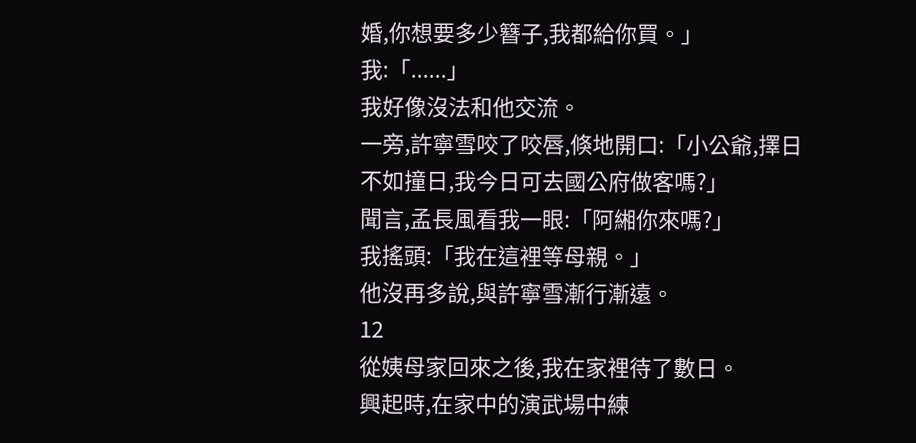婚,你想要多少簪子,我都給你買。」
我:「......」
我好像沒法和他交流。
一旁,許寧雪咬了咬唇,倏地開口:「小公爺,擇日不如撞日,我今日可去國公府做客嗎?」
聞言,孟長風看我一眼:「阿緗你來嗎?」
我搖頭:「我在這裡等母親。」
他沒再多說,與許寧雪漸行漸遠。
12
從姨母家回來之後,我在家裡待了數日。
興起時,在家中的演武場中練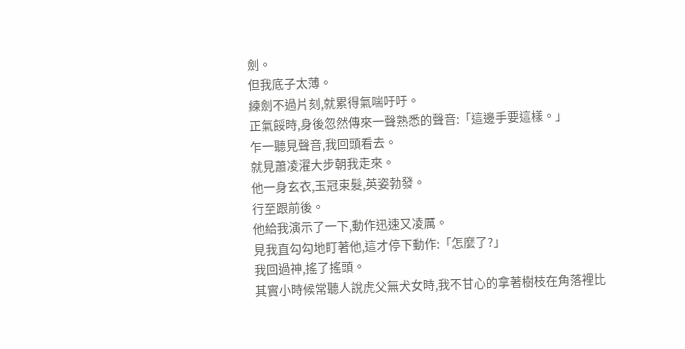劍。
但我底子太薄。
練劍不過片刻,就累得氣喘吁吁。
正氣餒時,身後忽然傳來一聲熟悉的聲音:「這邊手要這樣。」
乍一聽見聲音,我回頭看去。
就見蕭凌濯大步朝我走來。
他一身玄衣,玉冠束髮,英姿勃發。
行至跟前後。
他給我演示了一下,動作迅速又凌厲。
見我直勾勾地盯著他,這才停下動作:「怎麼了?」
我回過神,搖了搖頭。
其實小時候常聽人說虎父無犬女時,我不甘心的拿著樹枝在角落裡比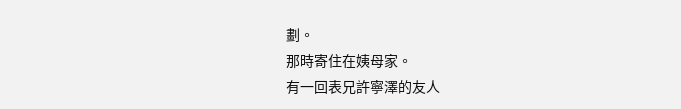劃。
那時寄住在姨母家。
有一回表兄許寧澤的友人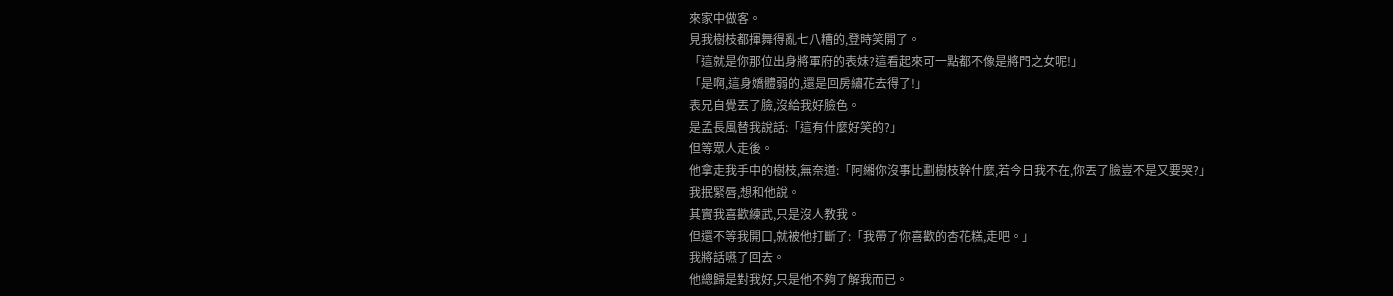來家中做客。
見我樹枝都揮舞得亂七八糟的,登時笑開了。
「這就是你那位出身將軍府的表妹?這看起來可一點都不像是將門之女呢!」
「是啊,這身嬌體弱的,還是回房繡花去得了!」
表兄自覺丟了臉,沒給我好臉色。
是孟長風替我說話:「這有什麼好笑的?」
但等眾人走後。
他拿走我手中的樹枝,無奈道:「阿緗你沒事比劃樹枝幹什麼,若今日我不在,你丟了臉豈不是又要哭?」
我抿緊唇,想和他說。
其實我喜歡練武,只是沒人教我。
但還不等我開口,就被他打斷了:「我帶了你喜歡的杏花糕,走吧。」
我將話嚥了回去。
他總歸是對我好,只是他不夠了解我而已。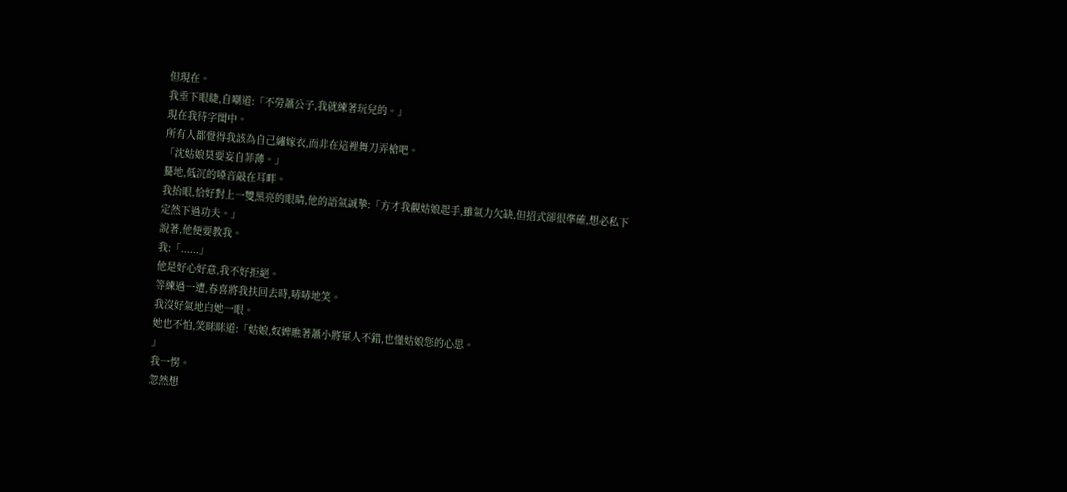但現在。
我垂下眼睫,自嘲道:「不勞蕭公子,我就練著玩兒的。」
現在我待字閨中。
所有人都覺得我該為自己繡嫁衣,而非在這裡舞刀弄槍吧。
「沈姑娘莫要妄自菲薄。」
驀地,低沉的嗓音敲在耳畔。
我抬眼,恰好對上一雙黑亮的眼睛,他的語氣誠摯:「方才我觀姑娘起手,雖氣力欠缺,但招式卻很準確,想必私下定然下過功夫。」
說著,他便要教我。
我:「......」
他是好心好意,我不好拒絕。
等練過一遭,春喜將我扶回去時,哧哧地笑。
我沒好氣地白她一眼。
她也不怕,笑眯眯道:「姑娘,奴婢瞧著蕭小將軍人不錯,也懂姑娘您的心思。
」
我一愣。
忽然想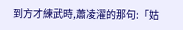到方才練武時,蕭凌濯的那句:「姑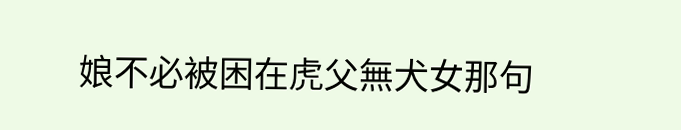娘不必被困在虎父無犬女那句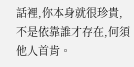話裡,你本身就很珍貴,不是依靠誰才存在,何須他人首肯。